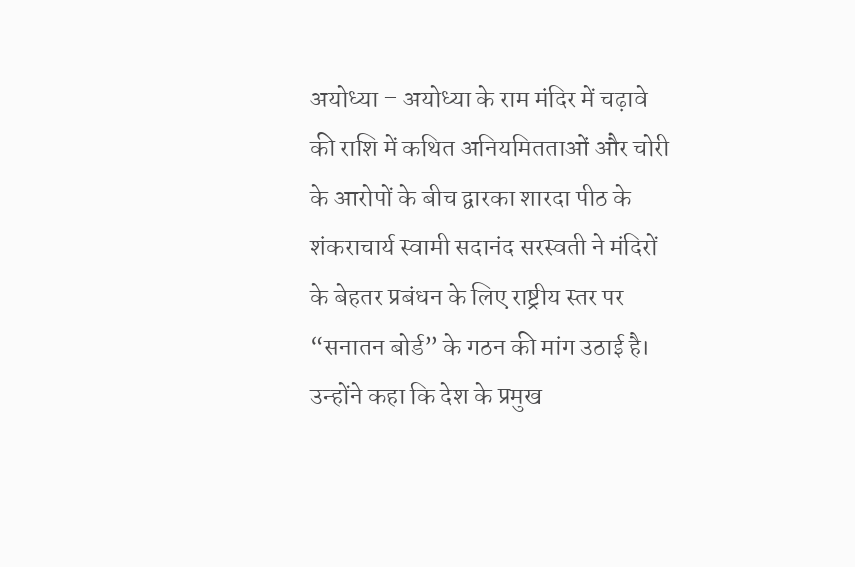अयोध्या – अयोध्या के राम मंदिर में चढ़ावे की राशि में कथित अनियमितताओं और चोरी के आरोपों के बीच द्वारका शारदा पीठ के शंकराचार्य स्वामी सदानंद सरस्वती ने मंदिरों के बेहतर प्रबंधन के लिए राष्ट्रीय स्तर पर “सनातन बोर्ड” के गठन की मांग उठाई है। उन्होंने कहा कि देश के प्रमुख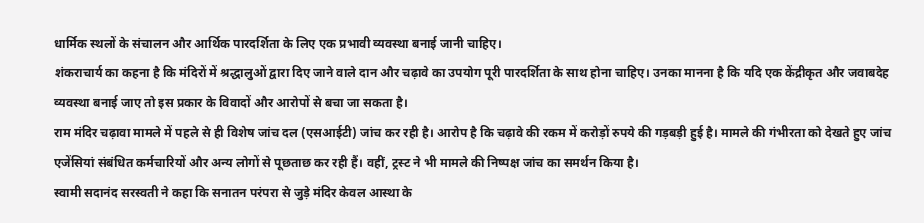धार्मिक स्थलों के संचालन और आर्थिक पारदर्शिता के लिए एक प्रभावी व्यवस्था बनाई जानी चाहिए।
शंकराचार्य का कहना है कि मंदिरों में श्रद्धालुओं द्वारा दिए जाने वाले दान और चढ़ावे का उपयोग पूरी पारदर्शिता के साथ होना चाहिए। उनका मानना है कि यदि एक केंद्रीकृत और जवाबदेह व्यवस्था बनाई जाए तो इस प्रकार के विवादों और आरोपों से बचा जा सकता है।
राम मंदिर चढ़ावा मामले में पहले से ही विशेष जांच दल (एसआईटी) जांच कर रही है। आरोप है कि चढ़ावे की रकम में करोड़ों रुपये की गड़बड़ी हुई है। मामले की गंभीरता को देखते हुए जांच एजेंसियां संबंधित कर्मचारियों और अन्य लोगों से पूछताछ कर रही हैं। वहीं, ट्रस्ट ने भी मामले की निष्पक्ष जांच का समर्थन किया है।
स्वामी सदानंद सरस्वती ने कहा कि सनातन परंपरा से जुड़े मंदिर केवल आस्था के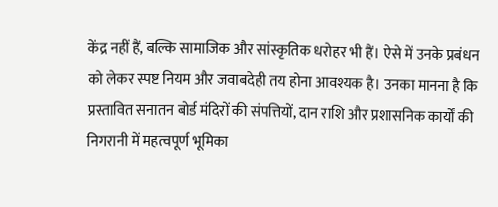केंद्र नहीं हैं, बल्कि सामाजिक और सांस्कृतिक धरोहर भी हैं। ऐसे में उनके प्रबंधन को लेकर स्पष्ट नियम और जवाबदेही तय होना आवश्यक है। उनका मानना है कि प्रस्तावित सनातन बोर्ड मंदिरों की संपत्तियों, दान राशि और प्रशासनिक कार्यों की निगरानी में महत्वपूर्ण भूमिका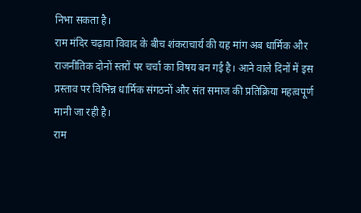निभा सकता है।
राम मंदिर चढ़ावा विवाद के बीच शंकराचार्य की यह मांग अब धार्मिक और राजनीतिक दोनों स्तरों पर चर्चा का विषय बन गई है। आने वाले दिनों में इस प्रस्ताव पर विभिन्न धार्मिक संगठनों और संत समाज की प्रतिक्रिया महत्वपूर्ण मानी जा रही है।
राम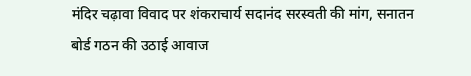मंदिर चढ़ावा विवाद पर शंकराचार्य सदानंद सरस्वती की मांग, सनातन बोर्ड गठन की उठाई आवाज